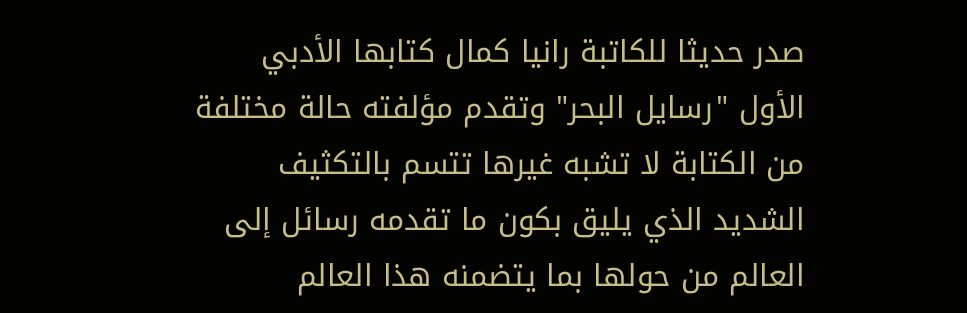صدر حديثا للكاتبة رانيا كمال كتابها الأدبي الأول "رسايل البحر" وتقدم مؤلفته حالة مختلفة من الكتابة لا تشبه غيرها تتسم بالتكثيف الشديد الذي يليق بكون ما تقدمه رسائل إلى العالم من حولها بما يتضمنه هذا العالم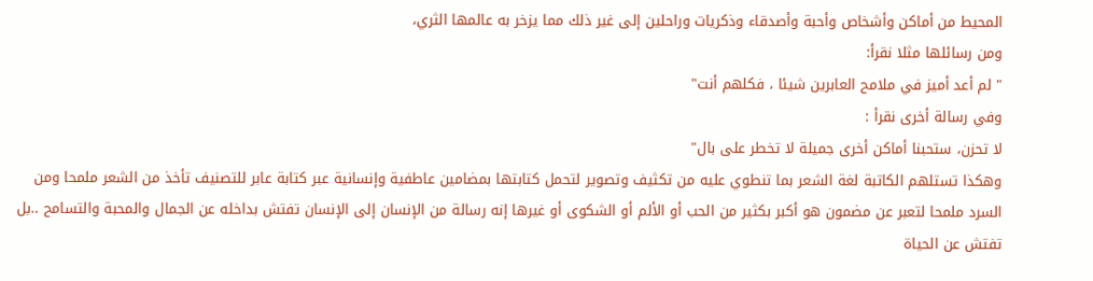المحيط من أماكن وأشخاص وأحبة وأصدقاء وذكريات وراحلين إلى غير ذلك مما يزخر به عالمها الثري،
ومن رسائلها مثلا نقرأ:
" لم أعد أميز في ملامح العابرين شيئا ، فكلهم أنت"
وفي رسالة أخرى نقرأ :
لا تحزن، ستحبنا أماكن أخرى جميلة لا تخطر على بال"
وهكذا تستلهم الكاتبة لغة الشعر بما تنطوي عليه من تكثيف وتصوير لتحمل كتابتها بمضامين عاطفية وإنسانية عبر كتابة عابر للتصنيف تأخذ من الشعر ملمحا ومن السرد ملمحا لتعبر عن مضمون هو أكبر بكثير من الحب أو الألم أو الشكوى أو غيرها إنه رسالة من الإنسان إلى الإنسان تفتش بداخله عن الجمال والمحبة والتسامح ..بل تفتش عن الحياة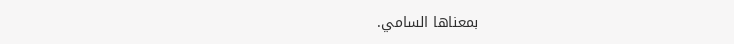بمعناها السامي.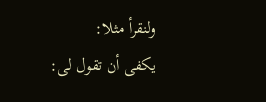ولنقرأ مثلا:
يكفى أن تقول لى: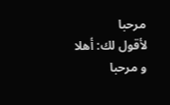مرحبا
لأقول لك: أهلا و مرحبا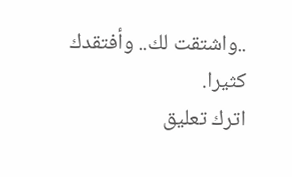..واشتقت لك.. وأفتقدك كثيرا.
اترك تعليق